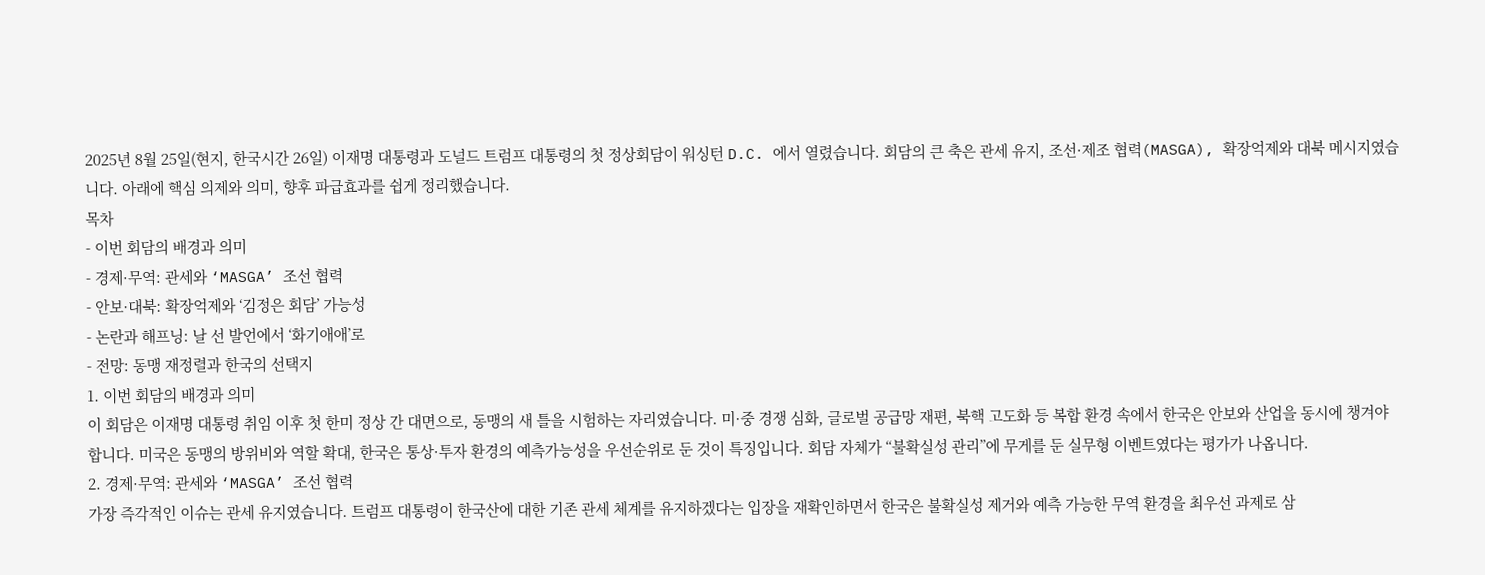2025년 8월 25일(현지, 한국시간 26일) 이재명 대통령과 도널드 트럼프 대통령의 첫 정상회담이 워싱턴 D.C. 에서 열렸습니다. 회담의 큰 축은 관세 유지, 조선·제조 협력(MASGA), 확장억제와 대북 메시지였습니다. 아래에 핵심 의제와 의미, 향후 파급효과를 쉽게 정리했습니다.
목차
- 이번 회담의 배경과 의미
- 경제·무역: 관세와 ‘MASGA’ 조선 협력
- 안보·대북: 확장억제와 ‘김정은 회담’ 가능성
- 논란과 해프닝: 날 선 발언에서 ‘화기애애’로
- 전망: 동맹 재정렬과 한국의 선택지
1. 이번 회담의 배경과 의미
이 회담은 이재명 대통령 취임 이후 첫 한미 정상 간 대면으로, 동맹의 새 틀을 시험하는 자리였습니다. 미·중 경쟁 심화, 글로벌 공급망 재편, 북핵 고도화 등 복합 환경 속에서 한국은 안보와 산업을 동시에 챙겨야 합니다. 미국은 동맹의 방위비와 역할 확대, 한국은 통상·투자 환경의 예측가능성을 우선순위로 둔 것이 특징입니다. 회담 자체가 “불확실성 관리”에 무게를 둔 실무형 이벤트였다는 평가가 나옵니다.
2. 경제·무역: 관세와 ‘MASGA’ 조선 협력
가장 즉각적인 이슈는 관세 유지였습니다. 트럼프 대통령이 한국산에 대한 기존 관세 체계를 유지하겠다는 입장을 재확인하면서 한국은 불확실성 제거와 예측 가능한 무역 환경을 최우선 과제로 삼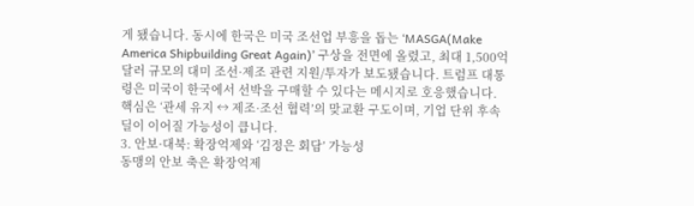게 됐습니다. 동시에 한국은 미국 조선업 부흥을 돕는 ‘MASGA(Make America Shipbuilding Great Again)’ 구상을 전면에 올렸고, 최대 1,500억 달러 규모의 대미 조선·제조 관련 지원/투자가 보도됐습니다. 트럼프 대통령은 미국이 한국에서 선박을 구매할 수 있다는 메시지로 호응했습니다. 핵심은 ‘관세 유지 ↔ 제조·조선 협력’의 맞교환 구도이며, 기업 단위 후속 딜이 이어질 가능성이 큽니다.
3. 안보·대북: 확장억제와 ‘김정은 회담’ 가능성
동맹의 안보 축은 확장억제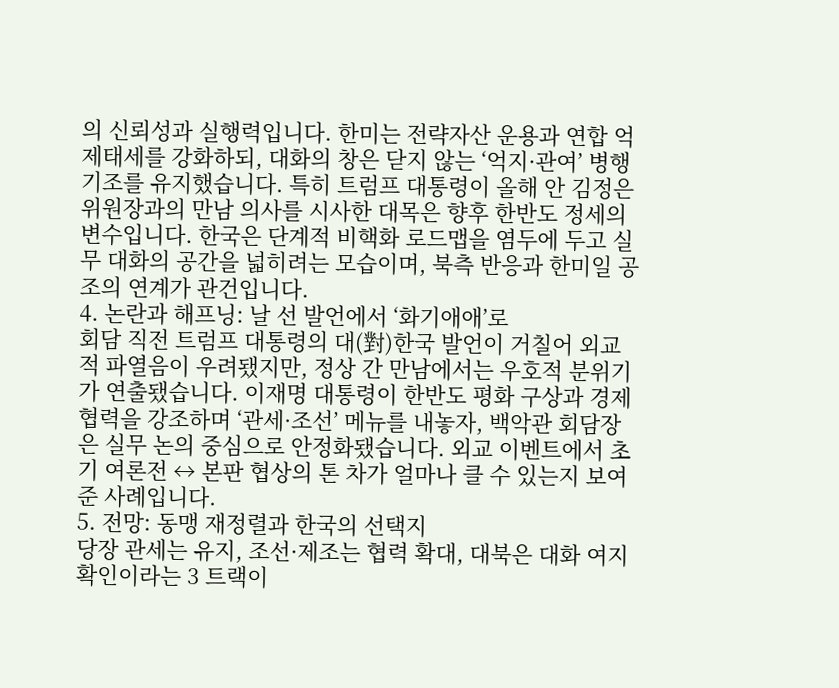의 신뢰성과 실행력입니다. 한미는 전략자산 운용과 연합 억제태세를 강화하되, 대화의 창은 닫지 않는 ‘억지·관여’ 병행 기조를 유지했습니다. 특히 트럼프 대통령이 올해 안 김정은 위원장과의 만남 의사를 시사한 대목은 향후 한반도 정세의 변수입니다. 한국은 단계적 비핵화 로드맵을 염두에 두고 실무 대화의 공간을 넓히려는 모습이며, 북측 반응과 한미일 공조의 연계가 관건입니다.
4. 논란과 해프닝: 날 선 발언에서 ‘화기애애’로
회담 직전 트럼프 대통령의 대(對)한국 발언이 거칠어 외교적 파열음이 우려됐지만, 정상 간 만남에서는 우호적 분위기가 연출됐습니다. 이재명 대통령이 한반도 평화 구상과 경제 협력을 강조하며 ‘관세·조선’ 메뉴를 내놓자, 백악관 회담장은 실무 논의 중심으로 안정화됐습니다. 외교 이벤트에서 초기 여론전 ↔ 본판 협상의 톤 차가 얼마나 클 수 있는지 보여준 사례입니다.
5. 전망: 동맹 재정렬과 한국의 선택지
당장 관세는 유지, 조선·제조는 협력 확대, 대북은 대화 여지 확인이라는 3 트랙이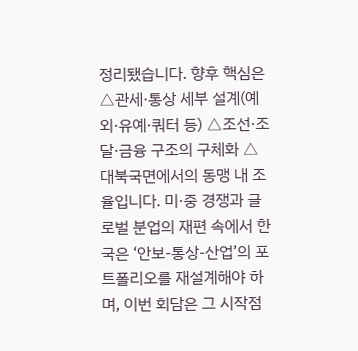정리됐습니다. 향후 핵심은 △관세·통상 세부 설계(예외·유예·쿼터 등) △조선·조달·금융 구조의 구체화 △대북국면에서의 동맹 내 조율입니다. 미·중 경쟁과 글로벌 분업의 재편 속에서 한국은 ‘안보-통상-산업’의 포트폴리오를 재설계해야 하며, 이번 회담은 그 시작점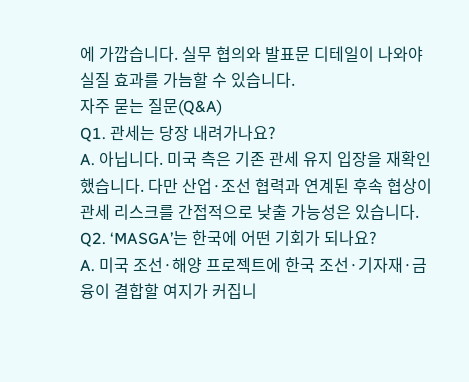에 가깝습니다. 실무 협의와 발표문 디테일이 나와야 실질 효과를 가늠할 수 있습니다.
자주 묻는 질문(Q&A)
Q1. 관세는 당장 내려가나요?
A. 아닙니다. 미국 측은 기존 관세 유지 입장을 재확인했습니다. 다만 산업·조선 협력과 연계된 후속 협상이 관세 리스크를 간접적으로 낮출 가능성은 있습니다.
Q2. ‘MASGA’는 한국에 어떤 기회가 되나요?
A. 미국 조선·해양 프로젝트에 한국 조선·기자재·금융이 결합할 여지가 커집니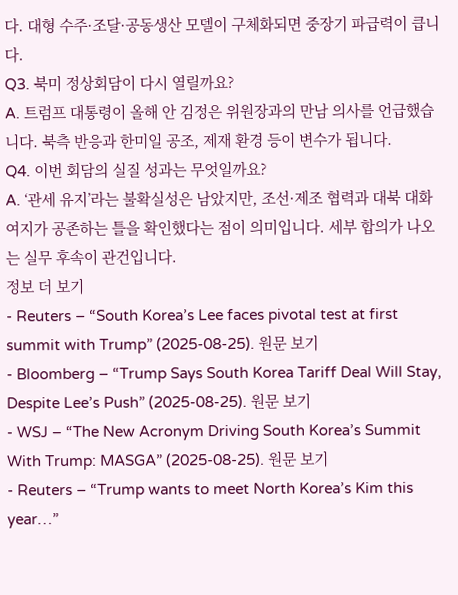다. 대형 수주·조달·공동생산 모델이 구체화되면 중장기 파급력이 큽니다.
Q3. 북미 정상회담이 다시 열릴까요?
A. 트럼프 대통령이 올해 안 김정은 위원장과의 만남 의사를 언급했습니다. 북측 반응과 한미일 공조, 제재 환경 등이 변수가 됩니다.
Q4. 이번 회담의 실질 성과는 무엇일까요?
A. ‘관세 유지’라는 불확실성은 남았지만, 조선·제조 협력과 대북 대화 여지가 공존하는 틀을 확인했다는 점이 의미입니다. 세부 합의가 나오는 실무 후속이 관건입니다.
정보 더 보기
- Reuters – “South Korea’s Lee faces pivotal test at first summit with Trump” (2025-08-25). 원문 보기
- Bloomberg – “Trump Says South Korea Tariff Deal Will Stay, Despite Lee’s Push” (2025-08-25). 원문 보기
- WSJ – “The New Acronym Driving South Korea’s Summit With Trump: MASGA” (2025-08-25). 원문 보기
- Reuters – “Trump wants to meet North Korea’s Kim this year…”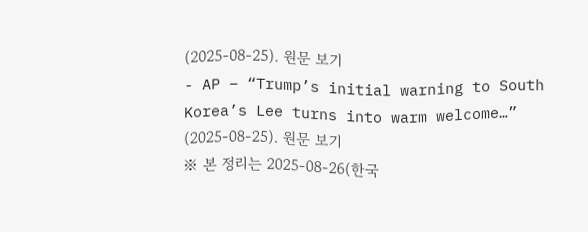(2025-08-25). 원문 보기
- AP – “Trump’s initial warning to South Korea’s Lee turns into warm welcome…” (2025-08-25). 원문 보기
※ 본 정리는 2025-08-26(한국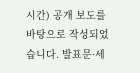시간) 공개 보도를 바탕으로 작성되었습니다. 발표문·세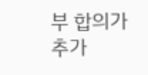부 합의가 추가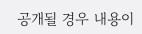공개될 경우 내용이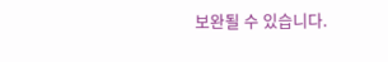보완될 수 있습니다.